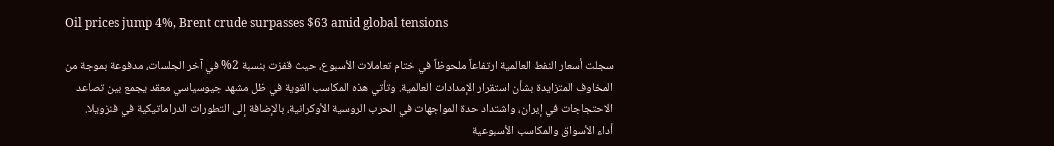Oil prices jump 4%, Brent crude surpasses $63 amid global tensions

سجلت أسعار النفط العالمية ارتفاعاً ملحوظاً في ختام تعاملات الأسبوع، حيث قفزت بنسبة 2% في آخر الجلسات، مدفوعة بموجة من المخاوف المتزايدة بشأن استقرار الإمدادات العالمية. وتأتي هذه المكاسب القوية في ظل مشهد جيوسياسي معقد يجمع بين تصاعد الاحتجاجات في إيران، واشتداد حدة المواجهات في الحرب الروسية الأوكرانية، بالإضافة إلى التطورات الدراماتيكية في فنزويلا.
أداء الأسواق والمكاسب الأسبوعية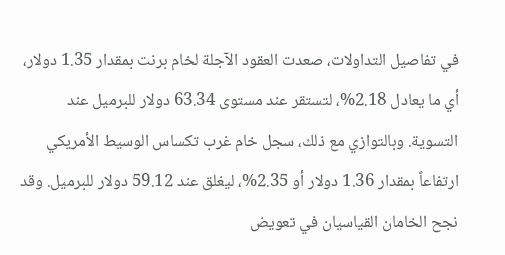في تفاصيل التداولات، صعدت العقود الآجلة لخام برنت بمقدار 1.35 دولار، أي ما يعادل 2.18%، لتستقر عند مستوى 63.34 دولار للبرميل عند التسوية. وبالتوازي مع ذلك، سجل خام غرب تكساس الوسيط الأمريكي ارتفاعاً بمقدار 1.36 دولار أو 2.35%، ليغلق عند 59.12 دولار للبرميل. وقد نجح الخامان القياسيان في تعويض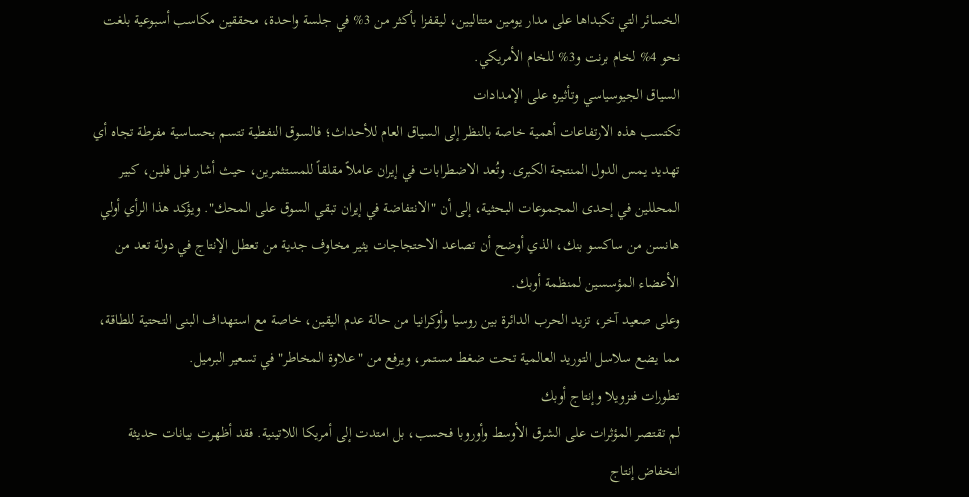الخسائر التي تكبداها على مدار يومين متتاليين، ليقفزا بأكثر من 3% في جلسة واحدة، محققين مكاسب أسبوعية بلغت نحو 4% لخام برنت و3% للخام الأمريكي.
السياق الجيوسياسي وتأثيره على الإمدادات
تكتسب هذه الارتفاعات أهمية خاصة بالنظر إلى السياق العام للأحداث؛ فالسوق النفطية تتسم بحساسية مفرطة تجاه أي تهديد يمس الدول المنتجة الكبرى. وتُعد الاضطرابات في إيران عاملاً مقلقاً للمستثمرين، حيث أشار فيل فلين، كبير المحللين في إحدى المجموعات البحثية، إلى أن "الانتفاضة في إيران تبقي السوق على المحك". ويؤكد هذا الرأي أولي هانسن من ساكسو بنك، الذي أوضح أن تصاعد الاحتجاجات يثير مخاوف جدية من تعطل الإنتاج في دولة تعد من الأعضاء المؤسسين لمنظمة أوبك.
وعلى صعيد آخر، تزيد الحرب الدائرة بين روسيا وأوكرانيا من حالة عدم اليقين، خاصة مع استهداف البنى التحتية للطاقة، مما يضع سلاسل التوريد العالمية تحت ضغط مستمر، ويرفع من "علاوة المخاطر" في تسعير البرميل.
تطورات فنزويلا وإنتاج أوبك
لم تقتصر المؤثرات على الشرق الأوسط وأوروبا فحسب، بل امتدت إلى أمريكا اللاتينية. فقد أظهرت بيانات حديثة انخفاض إنتاج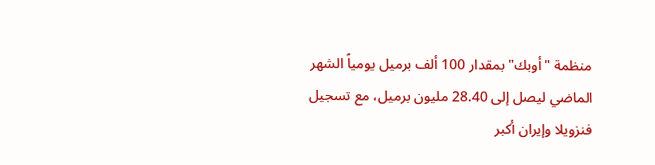منظمة "أوبك" بمقدار 100 ألف برميل يومياً الشهر الماضي ليصل إلى 28.40 مليون برميل، مع تسجيل فنزويلا وإيران أكبر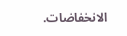الانخفاضات.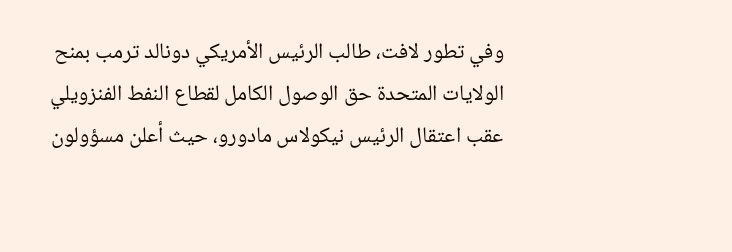وفي تطور لافت، طالب الرئيس الأمريكي دونالد ترمب بمنح الولايات المتحدة حق الوصول الكامل لقطاع النفط الفنزويلي عقب اعتقال الرئيس نيكولاس مادورو، حيث أعلن مسؤولون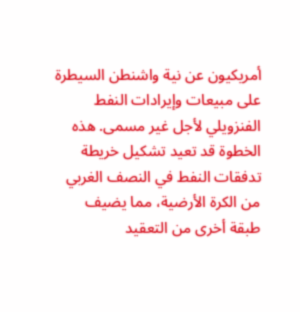أمريكيون عن نية واشنطن السيطرة على مبيعات وإيرادات النفط الفنزويلي لأجل غير مسمى. هذه الخطوة قد تعيد تشكيل خريطة تدفقات النفط في النصف الغربي من الكرة الأرضية، مما يضيف طبقة أخرى من التعقيد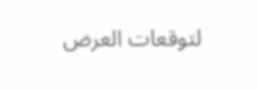لتوقعات العرض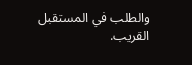والطلب في المستقبل القريب.